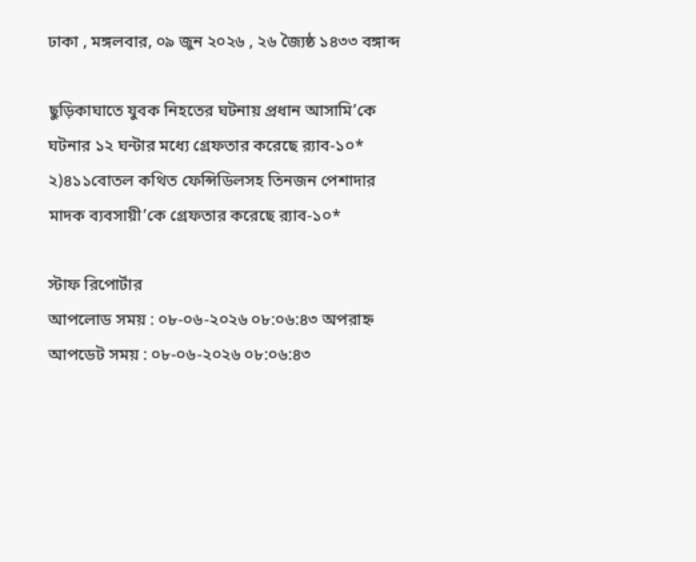ঢাকা , মঙ্গলবার, ০৯ জুন ২০২৬ , ২৬ জ্যৈষ্ঠ ১৪৩৩ বঙ্গাব্দ

ছুড়িকাঘাতে যুবক নিহতের ঘটনায় প্রধান আসামি’কে ঘটনার ১২ ঘন্টার মধ্যে গ্রেফতার করেছে র‌্যাব-১০* ২)৪১১বোতল কথিত ফেন্সিডিলসহ তিনজন পেশাদার মাদক ব্যবসায়ী’কে গ্রেফতার করেছে র‌্যাব-১০*

স্টাফ রিপোর্টার
আপলোড সময় : ০৮-০৬-২০২৬ ০৮:০৬:৪৩ অপরাহ্ন
আপডেট সময় : ০৮-০৬-২০২৬ ০৮:০৬:৪৩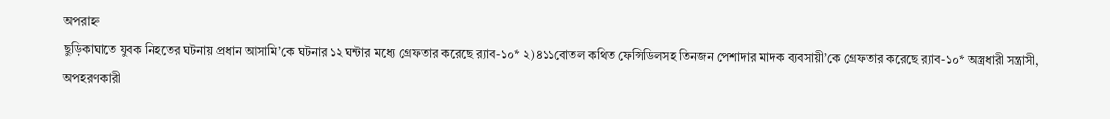অপরাহ্ন
ছুড়িকাঘাতে যুবক নিহতের ঘটনায় প্রধান আসামি’কে ঘটনার ১২ ঘন্টার মধ্যে গ্রেফতার করেছে র‌্যাব-১০* ২)৪১১বোতল কথিত ফেন্সিডিলসহ তিনজন পেশাদার মাদক ব্যবসায়ী’কে গ্রেফতার করেছে র‌্যাব-১০* অস্ত্রধারী সন্ত্রাসী, অপহরণকারী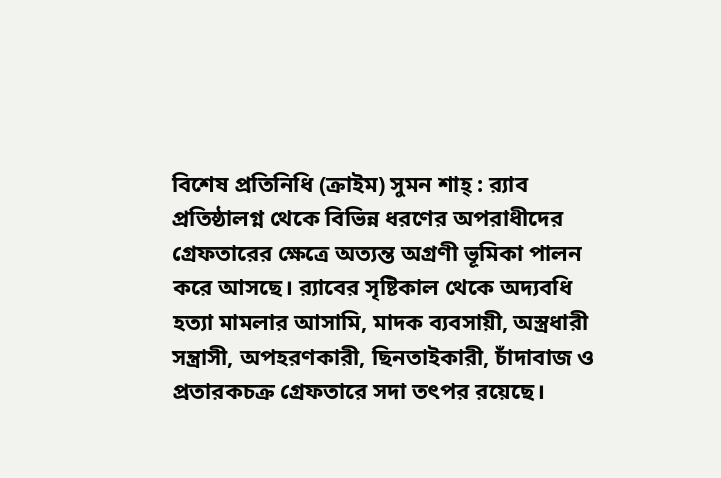বিশেষ প্রতিনিধি (ক্রাইম) সুমন শাহ্ : র‌্যাব প্রতিষ্ঠালগ্ন থেকে বিভিন্ন ধরণের অপরাধীদের গ্রেফতারের ক্ষেত্রে অত্যন্ত অগ্রণী ভূমিকা পালন করে আসছে। র‌্যাবের সৃষ্টিকাল থেকে অদ্যবধি হত্যা মামলার আসামি, মাদক ব্যবসায়ী, অস্ত্রধারী সন্ত্রাসী, অপহরণকারী, ছিনতাইকারী, চাঁদাবাজ ও প্রতারকচক্র গ্রেফতারে সদা তৎপর রয়েছে।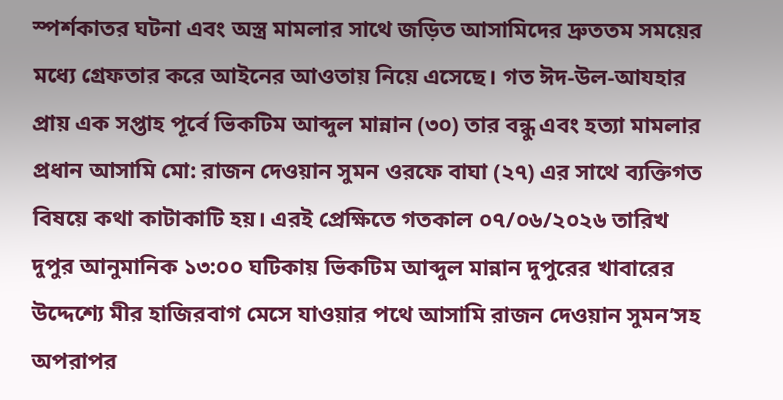স্পর্শকাতর ঘটনা এবং অস্ত্র মামলার সাথে জড়িত আসামিদের দ্রুততম সময়ের মধ্যে গ্রেফতার করে আইনের আওতায় নিয়ে এসেছে। গত ঈদ-উল-আযহার প্রায় এক সপ্তাহ পূর্বে ভিকটিম আব্দুল মান্নান (৩০) তার বন্ধু এবং হত্যা মামলার প্রধান আসামি মো: রাজন দেওয়ান সুমন ওরফে বাঘা (২৭) এর সাথে ব্যক্তিগত বিষয়ে কথা কাটাকাটি হয়। এরই প্রেক্ষিতে গতকাল ০৭/০৬/২০২৬ তারিখ দুপুর আনুমানিক ১৩:০০ ঘটিকায় ভিকটিম আব্দুল মান্নান দুপুরের খাবারের উদ্দেশ্যে মীর হাজিরবাগ মেসে যাওয়ার পথে আসামি রাজন দেওয়ান সুমন’সহ অপরাপর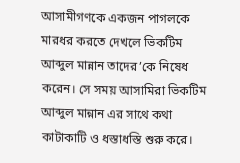আসামীগণকে একজন পাগলকে মারধর করতে দেখলে ভিকটিম আব্দুল মান্নান তাদের’কে নিষেধ করেন। সে সময় আসামিরা ভিকটিম আব্দুল মান্নান এর সাথে কথা কাটাকাটি ও ধস্তাধস্তি শুরু করে।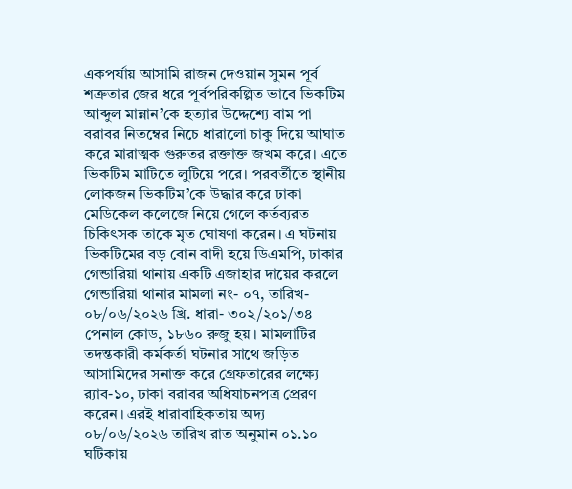একপর্যায় আসামি রাজন দেওয়ান সুমন পূর্ব শত্রুতার জের ধরে পূর্বপরিকল্পিত ভাবে ভিকটিম আব্দুল মান্নান’কে হত্যার উদ্দেশ্যে বাম পা বরাবর নিতম্বের নিচে ধারালো চাকু দিয়ে আঘাত করে মারাত্মক গুরুতর রক্তাক্ত জখম করে। এতে ভিকটিম মাটিতে লুটিয়ে পরে। পরবর্তীতে স্থানীয় লোকজন ভিকটিম’কে উদ্ধার করে ঢাকা মেডিকেল কলেজে নিয়ে গেলে কর্তব্যরত চিকিৎসক তাকে মৃত ঘোষণা করেন। এ ঘটনায় ভিকটিমের বড় বোন বাদী হয়ে ডিএমপি, ঢাকার গেন্ডারিয়া থানায় একটি এজাহার দায়ের করলে গেন্ডারিয়া থানার মামলা নং- ০৭, তারিখ- ০৮/০৬/২০২৬ খ্রি. ধারা- ৩০২/২০১/৩৪ পেনাল কোড, ১৮৬০ রুজু হয়। মামলাটির তদন্তকারী কর্মকর্তা ঘটনার সাথে জড়িত আসামিদের সনাক্ত করে গ্রেফতারের লক্ষ্যে র‌্যাব-১০, ঢাকা বরাবর অধিযাচনপত্র প্রেরণ করেন। এরই ধারাবাহিকতায় অদ্য ০৮/০৬/২০২৬ তারিখ রাত অনুমান ০১.১০ ঘটিকায়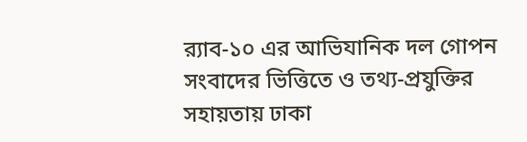র‌্যাব-১০ এর আভিযানিক দল গোপন সংবাদের ভিত্তিতে ও তথ্য-প্রযুক্তির সহায়তায় ঢাকা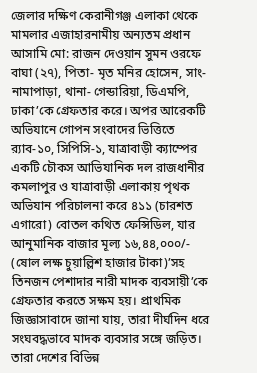জেলার দক্ষিণ কেরানীগঞ্জ এলাকা থেকে মামলার এজাহারনামীয় অন্যতম প্রধান আসামি মো: রাজন দেওয়ান সুমন ওরফে বাঘা (২৭), পিতা- মৃত মনির হোসেন, সাং- নামাপাড়া, থানা- গেন্ডারিয়া, ডিএমপি, ঢাকা’কে গ্রেফতার করে। অপর আরেকটি অভিযানে গোপন সংবাদের ভিত্তিতে র‌্যাব-১০, সিপিসি-১, যাত্রাবাড়ী ক্যাম্পের একটি চৌকস আভিযানিক দল রাজধানীর কমলাপুর ও যাত্রাবাড়ী এলাকায় পৃথক অভিযান পরিচালনা করে ৪১১ (চারশত এগারো) বোতল কথিত ফেন্সিডিল, যার আনুমানিক বাজার মূল্য ১৬,৪৪,০০০/- (ষোল লক্ষ চুয়াল্লিশ হাজার টাকা)’সহ তিনজন পেশাদার নারী মাদক ব্যবসায়ী’কে গ্রেফতার করতে সক্ষম হয়। প্রাথমিক জিজ্ঞাসাবাদে জানা যায়, তারা দীর্ঘদিন ধরে সংঘবদ্ধভাবে মাদক ব্যবসার সঙ্গে জড়িত। তারা দেশের বিভিন্ন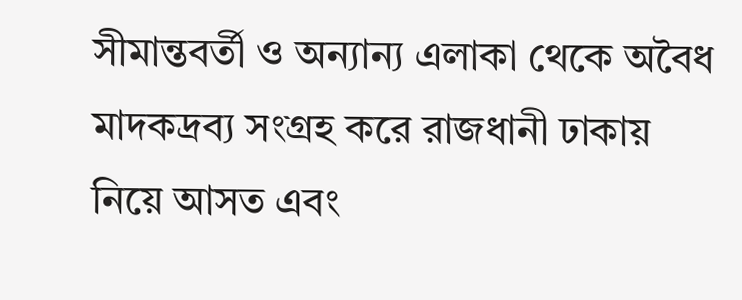সীমান্তবর্তী ও অন্যান্য এলাকা থেকে অবৈধ মাদকদ্রব্য সংগ্রহ করে রাজধানী ঢাকায় নিয়ে আসত এবং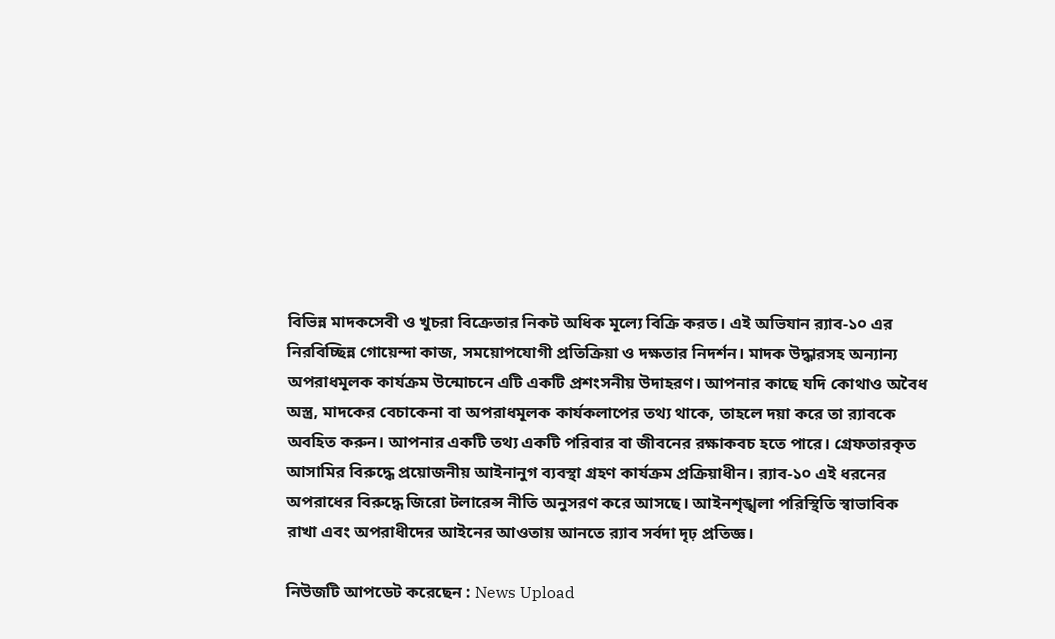বিভিন্ন মাদকসেবী ও খুচরা বিক্রেতার নিকট অধিক মূল্যে বিক্রি করত। এই অভিযান র‌্যাব‑১০ এর নিরবিচ্ছিন্ন গোয়েন্দা কাজ, সময়োপযোগী প্রতিক্রিয়া ও দক্ষতার নিদর্শন। মাদক উদ্ধারসহ অন্যান্য অপরাধমূলক কার্যক্রম উন্মোচনে এটি একটি প্রশংসনীয় উদাহরণ। আপনার কাছে যদি কোথাও অবৈধ অস্ত্র, মাদকের বেচাকেনা বা অপরাধমূলক কার্যকলাপের তথ্য থাকে, তাহলে দয়া করে তা র‌্যাবকে অবহিত করুন। আপনার একটি তথ্য একটি পরিবার বা জীবনের রক্ষাকবচ হতে পারে। গ্রেফতারকৃত আসামির বিরুদ্ধে প্রয়োজনীয় আইনানুগ ব্যবস্থা গ্রহণ কার্যক্রম প্রক্রিয়াধীন। র‌্যাব-১০ এই ধরনের অপরাধের বিরুদ্ধে জিরো টলারেন্স নীতি অনুসরণ করে আসছে। আইনশৃঙ্খলা পরিস্থিতি স্বাভাবিক রাখা এবং অপরাধীদের আইনের আওতায় আনতে র‌্যাব সর্বদা দৃঢ় প্রতিজ্ঞ।

নিউজটি আপডেট করেছেন : News Upload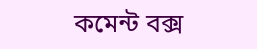কমেন্ট বক্স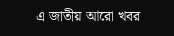এ জাতীয় আরো খবর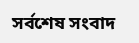সর্বশেষ সংবাদ